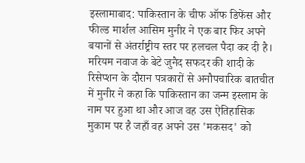इस्लामाबाद: पाकिस्तान के चीफ ऑफ डिफेंस और फील्ड मार्शल आसिम मुनीर ने एक बार फिर अपने बयानों से अंतर्राष्ट्रीय स्तर पर हलचल पैदा कर दी है। मरियम नवाज के बेटे जुनैद सफदर की शादी के रिसेप्शन के दौरान पत्रकारों से अनौपचारिक बातचीत में मुनीर ने कहा कि पाकिस्तान का जन्म इस्लाम के नाम पर हुआ था और आज वह उस ऐतिहासिक मुकाम पर है जहाँ वह अपने उस 'मकसद' को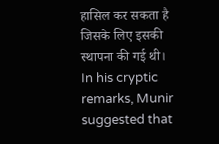हासिल कर सकता है जिसके लिए इसकी स्थापना की गई थी। In his cryptic remarks, Munir suggested that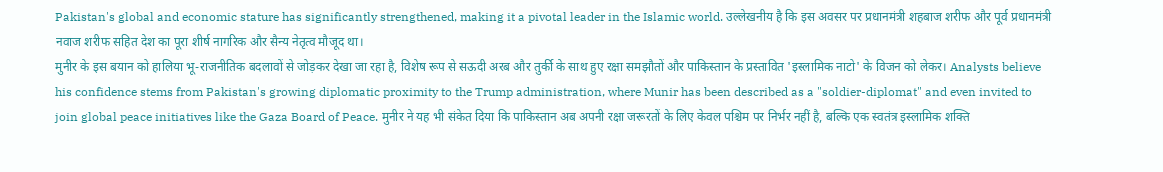Pakistan's global and economic stature has significantly strengthened, making it a pivotal leader in the Islamic world. उल्लेखनीय है कि इस अवसर पर प्रधानमंत्री शहबाज शरीफ और पूर्व प्रधानमंत्री नवाज शरीफ सहित देश का पूरा शीर्ष नागरिक और सैन्य नेतृत्व मौजूद था।
मुनीर के इस बयान को हालिया भू-राजनीतिक बदलावों से जोड़कर देखा जा रहा है, विशेष रूप से सऊदी अरब और तुर्की के साथ हुए रक्षा समझौतों और पाकिस्तान के प्रस्तावित 'इस्लामिक नाटो' के विजन को लेकर। Analysts believe his confidence stems from Pakistan's growing diplomatic proximity to the Trump administration, where Munir has been described as a "soldier-diplomat" and even invited to join global peace initiatives like the Gaza Board of Peace. मुनीर ने यह भी संकेत दिया कि पाकिस्तान अब अपनी रक्षा जरूरतों के लिए केवल पश्चिम पर निर्भर नहीं है, बल्कि एक स्वतंत्र इस्लामिक शक्ति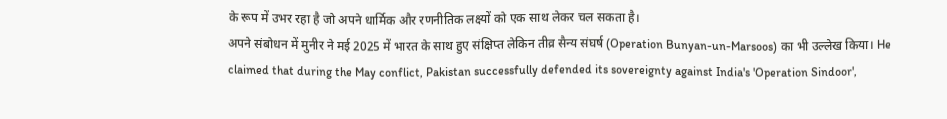के रूप में उभर रहा है जो अपने धार्मिक और रणनीतिक लक्ष्यों को एक साथ लेकर चल सकता है।
अपने संबोधन में मुनीर ने मई 2025 में भारत के साथ हुए संक्षिप्त लेकिन तीव्र सैन्य संघर्ष (Operation Bunyan-un-Marsoos) का भी उल्लेख किया। He claimed that during the May conflict, Pakistan successfully defended its sovereignty against India's 'Operation Sindoor',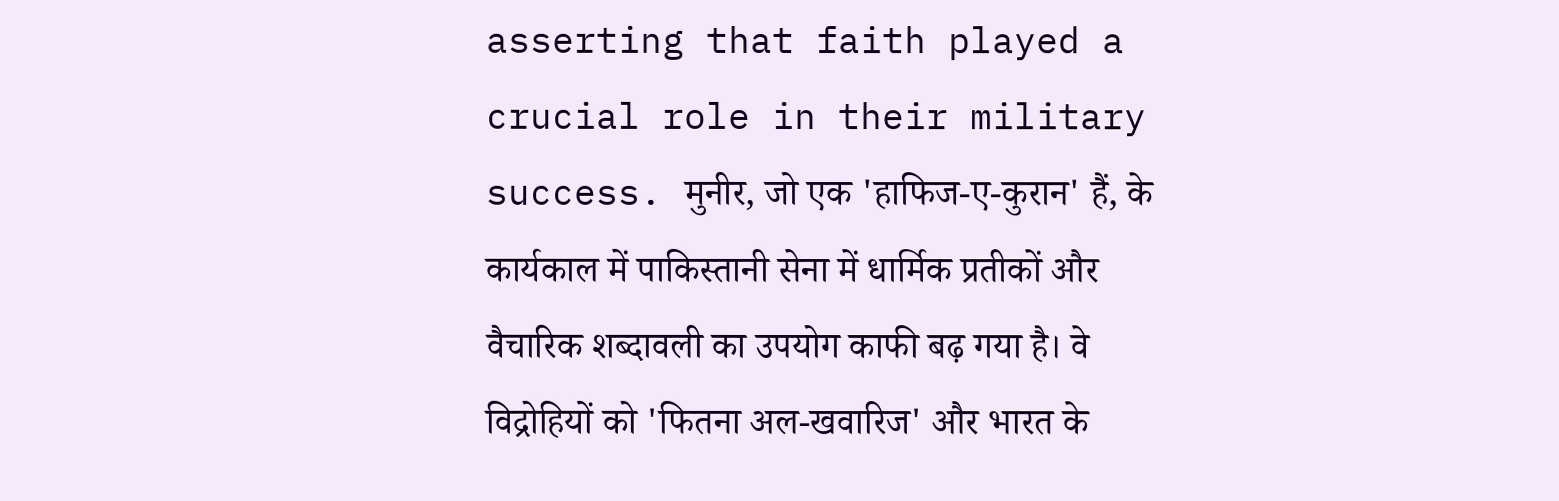asserting that faith played a crucial role in their military success. मुनीर, जो एक 'हाफिज-ए-कुरान' हैं, के कार्यकाल में पाकिस्तानी सेना में धार्मिक प्रतीकों और वैचारिक शब्दावली का उपयोग काफी बढ़ गया है। वे विद्रोहियों को 'फितना अल-खवारिज' और भारत के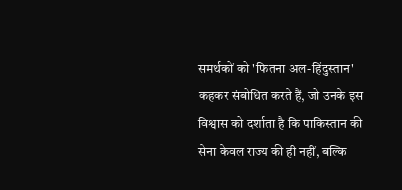समर्थकों को 'फितना अल-हिंदुस्तान' कहकर संबोधित करते हैं, जो उनके इस विश्वास को दर्शाता है कि पाकिस्तान की सेना केवल राज्य की ही नहीं, बल्कि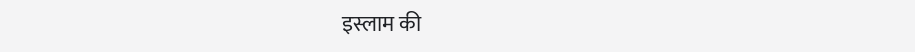इस्लाम की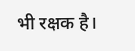भी रक्षक है।